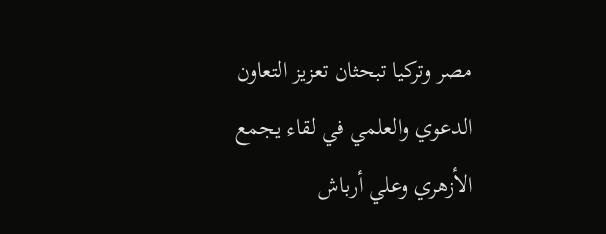مصر وتركيا تبحثان تعزيز التعاون الدعوي والعلمي في لقاء يجمع الأزهري وعلي أرباش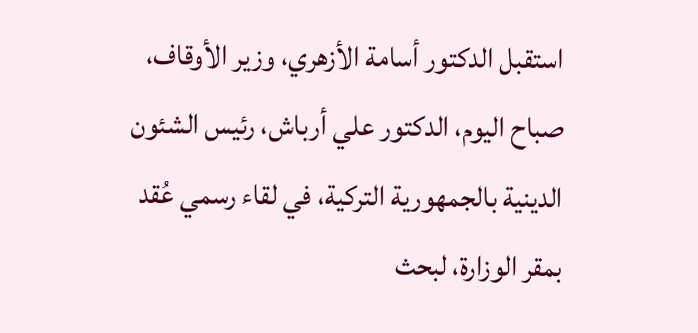استقبل الدكتور أسامة الأزهري، وزير الأوقاف، صباح اليوم، الدكتور علي أرباش، رئيس الشئون الدينية بالجمهورية التركية، في لقاء رسمي عُقد بمقر الوزارة، لبحث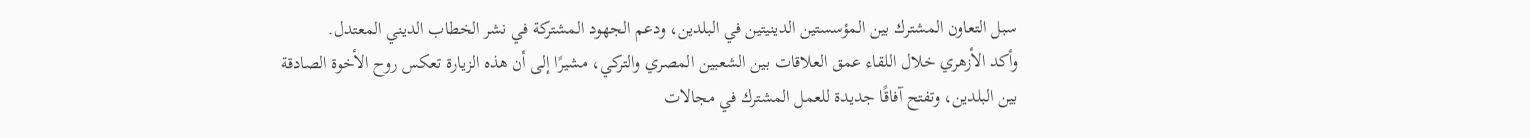سبل التعاون المشترك بين المؤسستين الدينيتين في البلدين، ودعم الجهود المشتركة في نشر الخطاب الديني المعتدل.
وأكد الأزهري خلال اللقاء عمق العلاقات بين الشعبين المصري والتركي، مشيرًا إلى أن هذه الزيارة تعكس روح الأخوة الصادقة بين البلدين، وتفتح آفاقًا جديدة للعمل المشترك في مجالات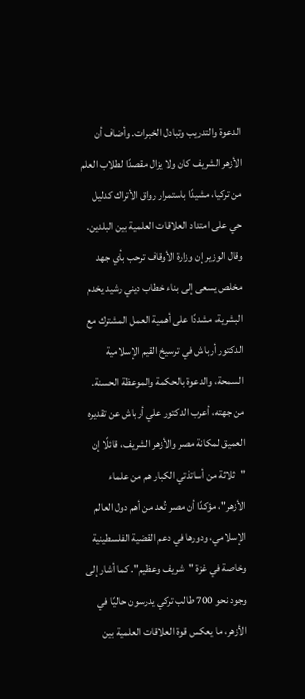الدعوة والتدريب وتبادل الخبرات. وأضاف أن الأزهر الشريف كان ولا يزال مقصدًا لطلاب العلم من تركيا، مشيدًا باستمرار رواق الأتراك كدليل حي على امتداد العلاقات العلمية بين البلدين.
وقال الوزير إن وزارة الأوقاف ترحب بأي جهد مخلص يسعى إلى بناء خطاب ديني رشيد يخدم البشرية، مشددًا على أهمية العمل المشترك مع الدكتور أرباش في ترسيخ القيم الإسلامية السمحة، والدعوة بالحكمة والموعظة الحسنة.
من جهته، أعرب الدكتور علي أرباش عن تقديره العميق لمكانة مصر والأزهر الشريف، قائلًا إن "ثلاثة من أساتذتي الكبار هم من علماء الأزهر"، مؤكدًا أن مصر تُعد من أهم دول العالم الإسلامي، ودورها في دعم القضية الفلسطينية وخاصة في غزة "شريف وعظيم". كما أشار إلى وجود نحو 700 طالب تركي يدرسون حاليًا في الأزهر، ما يعكس قوة العلاقات العلمية بين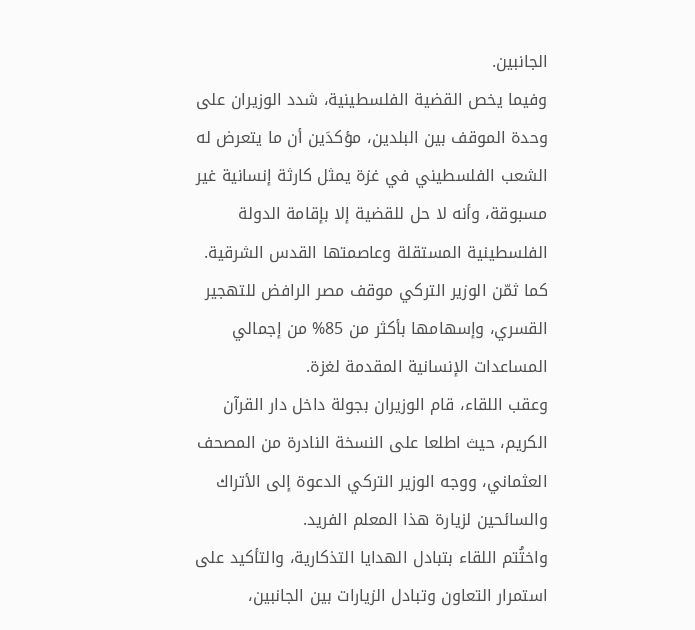الجانبين.
وفيما يخص القضية الفلسطينية، شدد الوزيران على وحدة الموقف بين البلدين، مؤكدَين أن ما يتعرض له الشعب الفلسطيني في غزة يمثل كارثة إنسانية غير مسبوقة، وأنه لا حل للقضية إلا بإقامة الدولة الفلسطينية المستقلة وعاصمتها القدس الشرقية. كما ثمّن الوزير التركي موقف مصر الرافض للتهجير القسري، وإسهامها بأكثر من 85% من إجمالي المساعدات الإنسانية المقدمة لغزة.
وعقب اللقاء، قام الوزيران بجولة داخل دار القرآن الكريم، حيث اطلعا على النسخة النادرة من المصحف العثماني، ووجه الوزير التركي الدعوة إلى الأتراك والسائحين لزيارة هذا المعلم الفريد.
واختُتم اللقاء بتبادل الهدايا التذكارية، والتأكيد على استمرار التعاون وتبادل الزيارات بين الجانبين،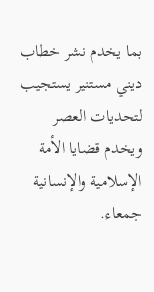بما يخدم نشر خطاب ديني مستنير يستجيب لتحديات العصر ويخدم قضايا الأمة الإسلامية والإنسانية جمعاء.